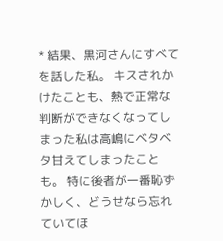* 結果、黒河さんにすべてを話した私。 キスされかけたことも、熱で正常な判断ができなくなってしまった私は高嶋にベタベタ甘えてしまったことも。 特に後者が一番恥ずかしく、どうせなら忘れていてほ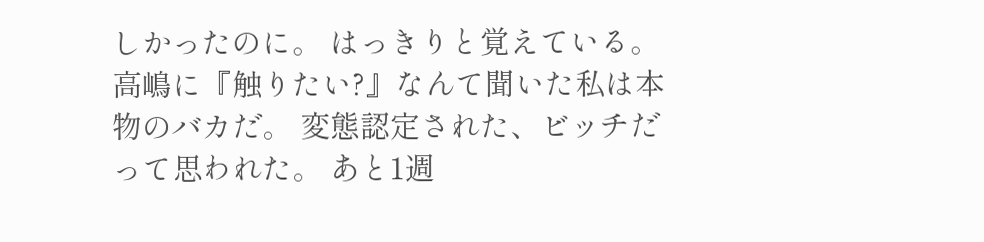しかったのに。 はっきりと覚えている。 高嶋に『触りたい?』なんて聞いた私は本物のバカだ。 変態認定された、ビッチだって思われた。 あと1週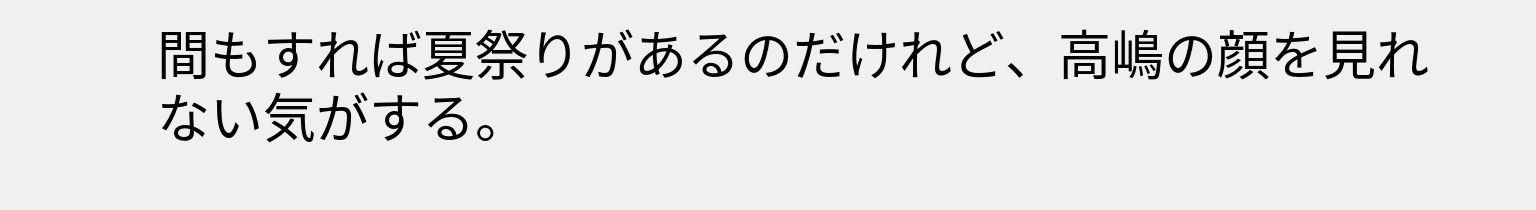間もすれば夏祭りがあるのだけれど、高嶋の顔を見れない気がする。